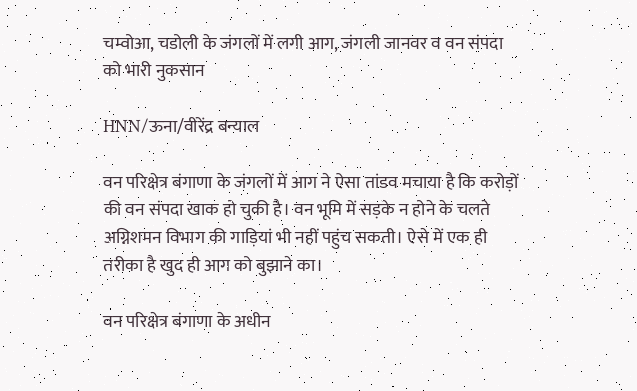चम्वोआ, चडोली के जंगलों में लगी आग, जंगली जानवर व वन संपदा को भारी नुकसान

HNN/ऊना/वीरेंद्र बन्याल

वन परिक्षेत्र बंगाणा के जंगलों में आग ने ऐसा तांडव मचाया है कि करोड़ों की वन संपदा खाक हो चुकी है। वन भूमि में सड़के न होने के चलते अग्निशमन विभाग की गाड़ियां भी नहीं पहुंच सकती। ऐसे में एक ही तरीका है खुद ही आग को बुझाने का।

वन परिक्षेत्र बंगाणा के अधीन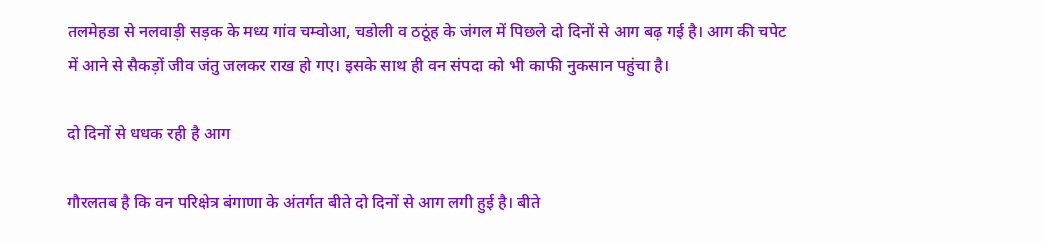तलमेहडा से नलवाड़ी सड़क के मध्य गांव चम्वोआ, चडोली व ठठूंह के जंगल में पिछले दो दिनों से आग बढ़ गई है। आग की चपेट में आने से सैकड़ों जीव जंतु जलकर राख हो गए। इसके साथ ही वन संपदा को भी काफी नुकसान पहुंचा है।

दो दिनों से धधक रही है आग

गौरलतब है कि वन परिक्षेत्र बंगाणा के अंतर्गत बीते दो दिनों से आग लगी हुई है। बीते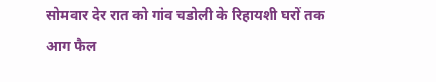सोमवार देर रात को गांव चडोली के रिहायशी घरों तक आग फैल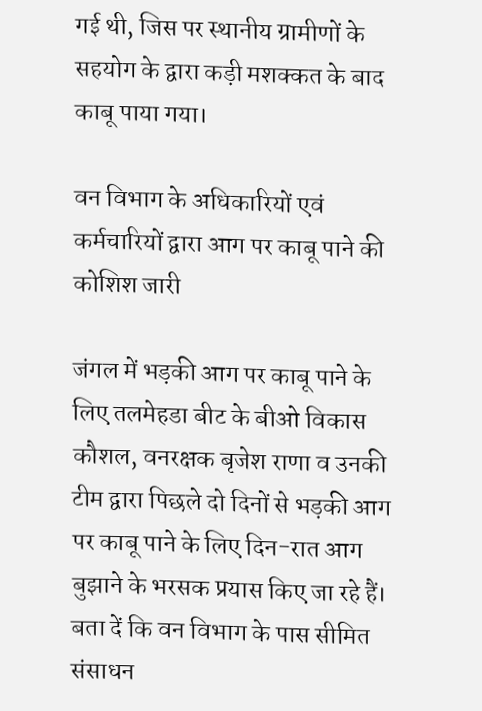गई थी, जिस पर स्थानीय ग्रामीणों के सहयोग के द्वारा कड़ी मशक्कत के बाद काबू पाया गया।

वन विभाग के अधिकारियों एवं कर्मचारियों द्वारा आग पर काबू पाने की कोशिश जारी

जंगल में भड़की आग पर काबू पाने के लिए तलमेहडा बीट के बीओ विकास कौशल, वनरक्षक बृजेश राणा व उनकी टीम द्वारा पिछले दो दिनों से भड़की आग पर काबू पाने के लिए दिन-रात आग बुझाने के भरसक प्रयास किए जा रहे हैं। बता दें कि वन विभाग के पास सीमित संसाधन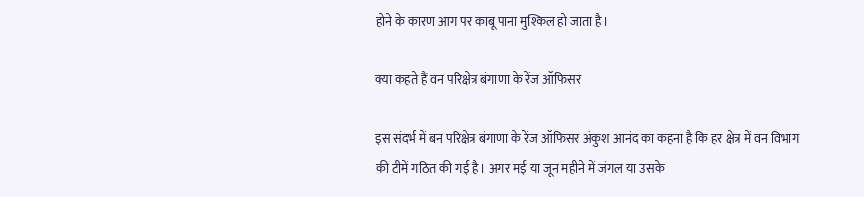होने के कारण आग पर काबू पाना मुश्किल हो जाता है।

क्या कहते हैं वन परिक्षेत्र बंगाणा के रेंज ऑफिसर

इस संदर्भ में बन परिक्षेत्र बंगाणा के रेंज ऑफिसर अंकुश आनंद का कहना है कि हर क्षेत्र में वन विभाग की टीमें गठित की गई है। अगर मई या जून महीने में जंगल या उसके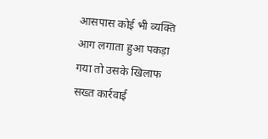आसपास कोई भी व्यक्ति आग लगाता हुआ पकड़ा गया तो उसके खिलाफ सख्त कार्रवाई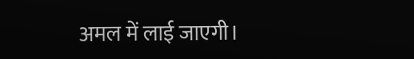अमल में लाई जाएगी।